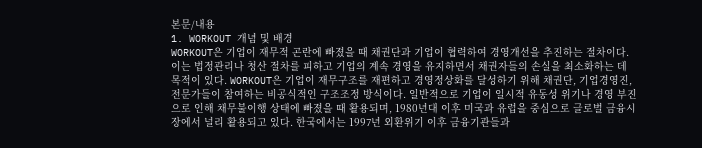본문/내용
1. WORKOUT 개념 및 배경
WORKOUT은 기업이 재무적 곤란에 빠졌을 때 채권단과 기업이 협력하여 경영개선을 추진하는 절차이다. 이는 법정관리나 청산 절차를 피하고 기업의 계속 경영을 유지하면서 채권자들의 손실을 최소화하는 데 목적이 있다. WORKOUT은 기업이 재무구조를 재편하고 경영정상화를 달성하기 위해 채권단, 기업경영진, 전문가들이 참여하는 비공식적인 구조조정 방식이다. 일반적으로 기업이 일시적 유동성 위기나 경영 부진으로 인해 채무불이행 상태에 빠졌을 때 활용되며, 1980년대 이후 미국과 유럽을 중심으로 글로벌 금융시장에서 널리 활용되고 있다. 한국에서는 1997년 외환위기 이후 금융기관들과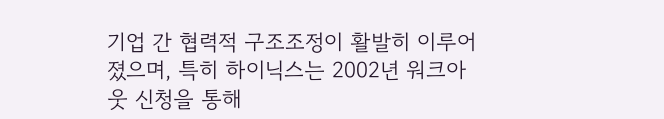기업 간 협력적 구조조정이 활발히 이루어졌으며, 특히 하이닉스는 2002년 워크아웃 신청을 통해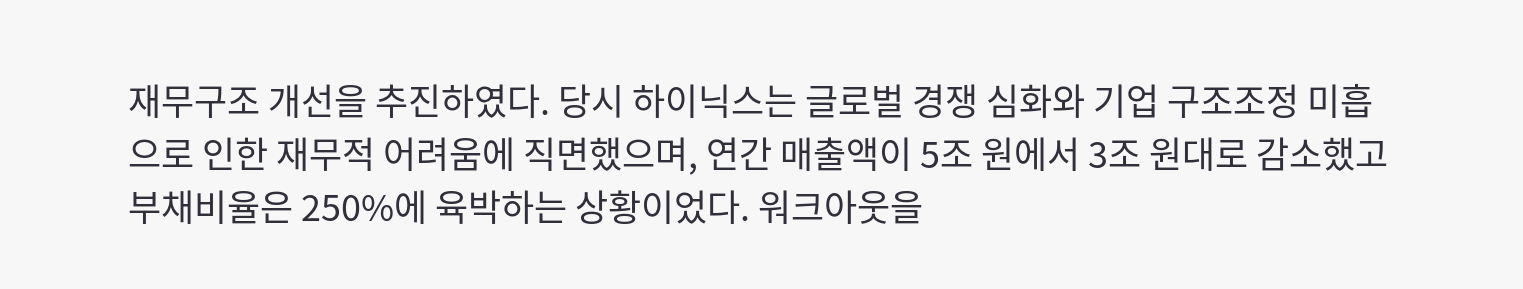재무구조 개선을 추진하였다. 당시 하이닉스는 글로벌 경쟁 심화와 기업 구조조정 미흡으로 인한 재무적 어려움에 직면했으며, 연간 매출액이 5조 원에서 3조 원대로 감소했고 부채비율은 250%에 육박하는 상황이었다. 워크아웃을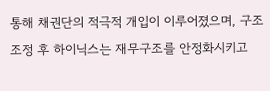통해 채권단의 적극적 개입이 이루어졌으며, 구조조정 후 하이닉스는 재무구조를 안정화시키고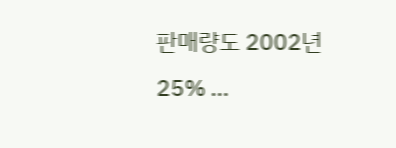판매량도 2002년 25% …